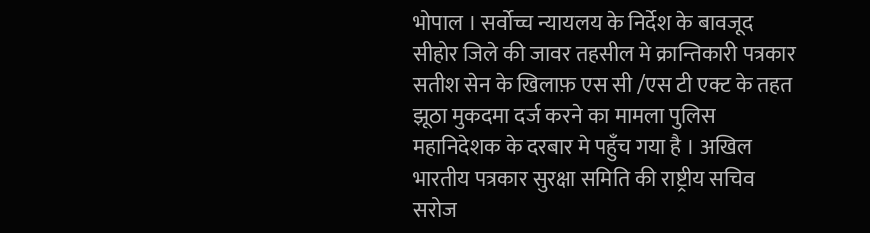भोपाल । सर्वोच्च न्यायलय के निर्देश के बावजूद सीहोर जिले की जावर तहसील मे क्रान्तिकारी पत्रकार सतीश सेन के खिलाफ़ एस सी /एस टी एक्ट के तहत झूठा मुकदमा दर्ज करने का मामला पुलिस महानिदेशक के दरबार मे पहुँच गया है । अखिल भारतीय पत्रकार सुरक्षा समिति की राष्ट्रीय सचिव सरोज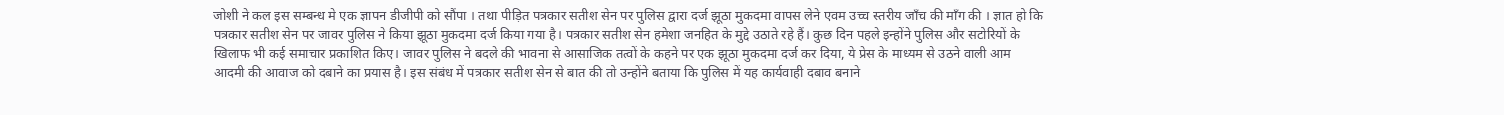जोशी ने कल इस सम्बन्ध मे एक ज्ञापन डीजीपी को सौंपा । तथा पीड़ित पत्रकार सतीश सेन पर पुलिस द्वारा दर्ज झूठा मुकदमा वापस लेने एवम उच्च स्तरीय जाँच की माँग की । ज्ञात हो कि पत्रकार सतीश सेन पर जावर पुलिस ने किया झूठा मुकदमा दर्ज किया गया है। पत्रकार सतीश सेन हमेशा जनहित के मुद्दे उठाते रहे हैं। कुछ दिन पहले इन्होंने पुलिस और सटोरियों के खिलाफ भी कई समाचार प्रकाशित किए। जावर पुलिस ने बदले की भावना से आसाजिक तत्वों के कहने पर एक झूठा मुकदमा दर्ज कर दिया, ये प्रेस के माध्यम से उठने वाली आम आदमी की आवाज को दबाने का प्रयास है। इस संबंध में पत्रकार सतीश सेन से बात की तो उन्होंने बताया कि पुलिस में यह कार्यवाही दबाव बनाने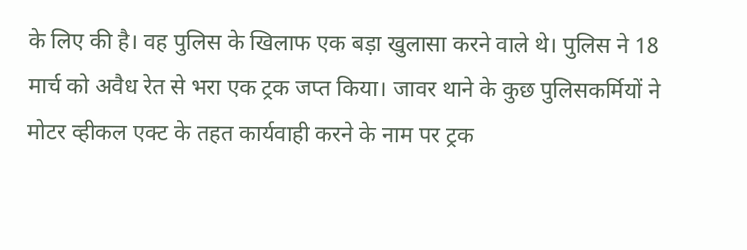के लिए की है। वह पुलिस के खिलाफ एक बड़ा खुलासा करने वाले थे। पुलिस ने 18 मार्च को अवैध रेत से भरा एक ट्रक जप्त किया। जावर थाने के कुछ पुलिसकर्मियों ने मोटर व्हीकल एक्ट के तहत कार्यवाही करने के नाम पर ट्रक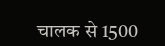चालक से 1500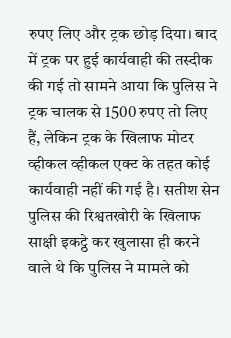रुपए लिए और ट्रक छोड़ दिया। बाद में ट्रक पर हुई कार्यवाही की तस्दीक की गई तो सामने आया कि पुलिस ने ट्रक चालक से 1500 रुपए तो लिए हैं, लेकिन ट्रक के खिलाफ मोटर व्हीकल व्हीकल एक्ट के तहत कोई कार्यवाही नहीं की गई है। सतीश सेन पुलिस की रिश्वतखोरी के खिलाफ साक्षी इकट्ठे कर खुलासा ही करने वाले थे कि पुलिस ने मामले को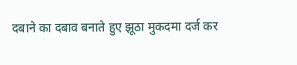दबाने का दबाव बनाते हुए झूठा मुकदमा दर्ज कर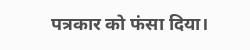पत्रकार को फंसा दिया।